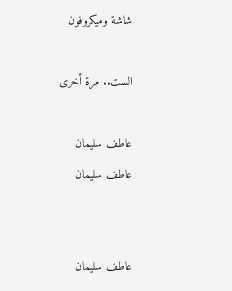شاشة وميكروفون

الست.. مرة أخرى

عاطف سليمان
عاطف سليمان


عاطف سليمان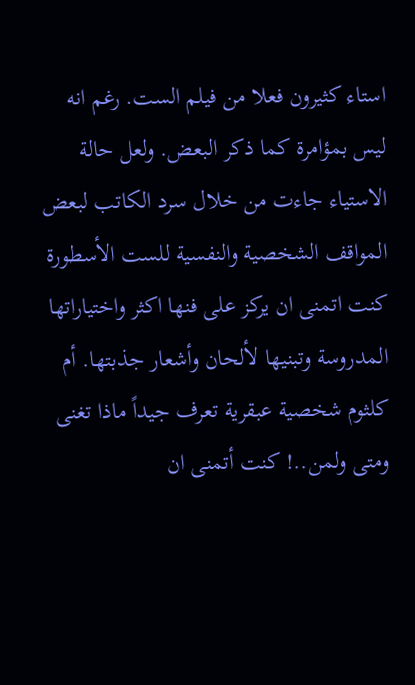استاء كثيرون فعلا من فيلم الست. رغم انه ليس بمؤامرة كما ذكر البعض. ولعل حالة الاستياء جاءت من خلال سرد الكاتب لبعض المواقف الشخصية والنفسية للست الأسطورة كنت اتمنى ان يركز على فنها اكثر واختياراتها المدروسة وتبنيها لألحان وأشعار جذبتها. أم كلثوم شخصية عبقرية تعرف جيداً ماذا تغنى ومتى ولمن..! كنت أتمنى ان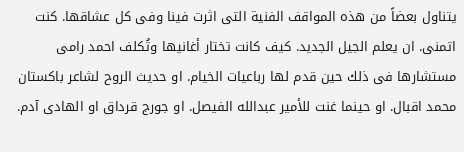يتناول بعضاً من هذه المواقف الفنية التى اثرت فينا وفى كل عشاقها. كنت اتمنى. ان يعلم الجيل الجديد. كيف كانت تختار أغانيها وتُكلف احمد رامى مستشارها فى ذلك حين قدم لها رباعيات الخيام. او حديث الروح لشاعر باكستان محمد اقبال. او حينما غنت للأمير عبدالله الفيصل. او جورج قرداق او الهادى آدم.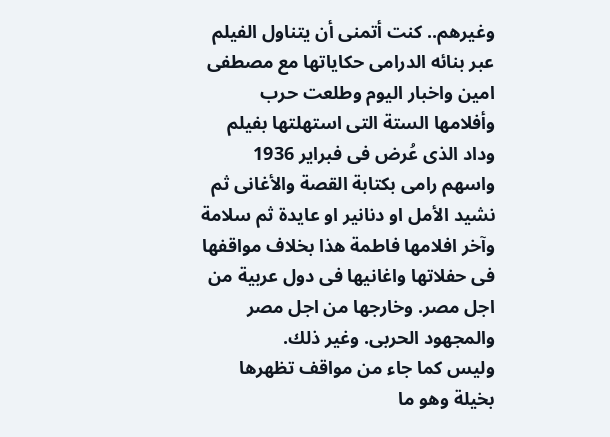وغيرهم.. كنت أتمنى أن يتناول الفيلم عبر بنائه الدرامى حكاياتها مع مصطفى امين واخبار اليوم وطلعت حرب وأفلامها الستة التى استهلتها بفيلم وداد الذى عُرض فى فبراير 1936 واسهم رامى بكتابة القصة والأغانى ثم نشيد الأمل او دنانير او عايدة ثم سلامة وآخر افلامها فاطمة هذا بخلاف مواقفها فى حفلاتها واغانيها فى دول عربية من اجل مصر. وخارجها من اجل مصر والمجهود الحربى. وغير ذلك.
وليس كما جاء من مواقف تظهرها بخيلة وهو ما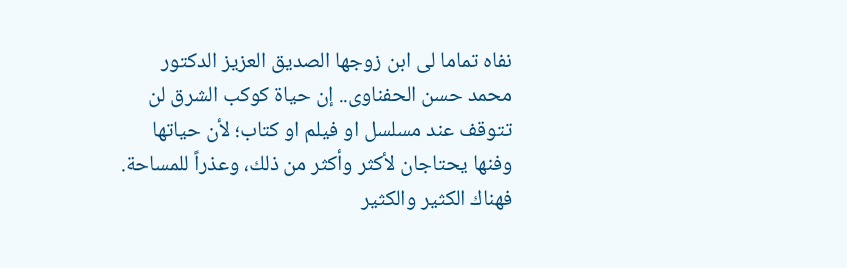نفاه تماما لى ابن زوجها الصديق العزيز الدكتور محمد حسن الحفناوى.. إن حياة كوكب الشرق لن تتوقف عند مسلسل او فيلم او كتاب؛ لأن حياتها وفنها يحتاجان لأكثر وأكثر من ذلك، وعذراً للمساحة. فهناك الكثير والكثير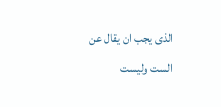الذى يجب ان يقال عن الست وليست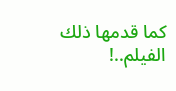كما قدمها ذلك الفيلم..!